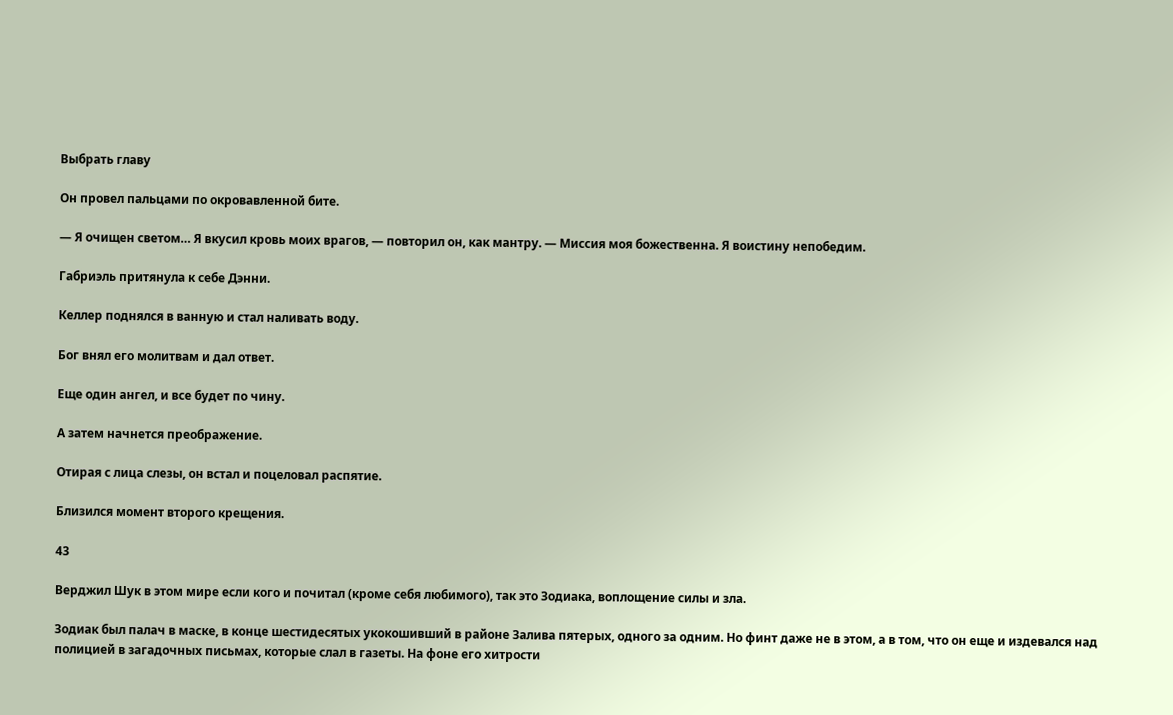Выбрать главу

Он провел пальцами по окровавленной бите.

— Я очищен светом… Я вкусил кровь моих врагов, — повторил он, как мантру. — Миссия моя божественна. Я воистину непобедим.

Габриэль притянула к себе Дэнни.

Келлер поднялся в ванную и стал наливать воду.

Бог внял его молитвам и дал ответ.

Еще один ангел, и все будет по чину.

А затем начнется преображение.

Отирая с лица слезы, он встал и поцеловал распятие.

Близился момент второго крещения.

43

Верджил Шук в этом мире если кого и почитал (кроме себя любимого), так это Зодиака, воплощение силы и зла.

Зодиак был палач в маске, в конце шестидесятых укокошивший в районе Залива пятерых, одного за одним. Но финт даже не в этом, а в том, что он еще и издевался над полицией в загадочных письмах, которые слал в газеты. На фоне его хитрости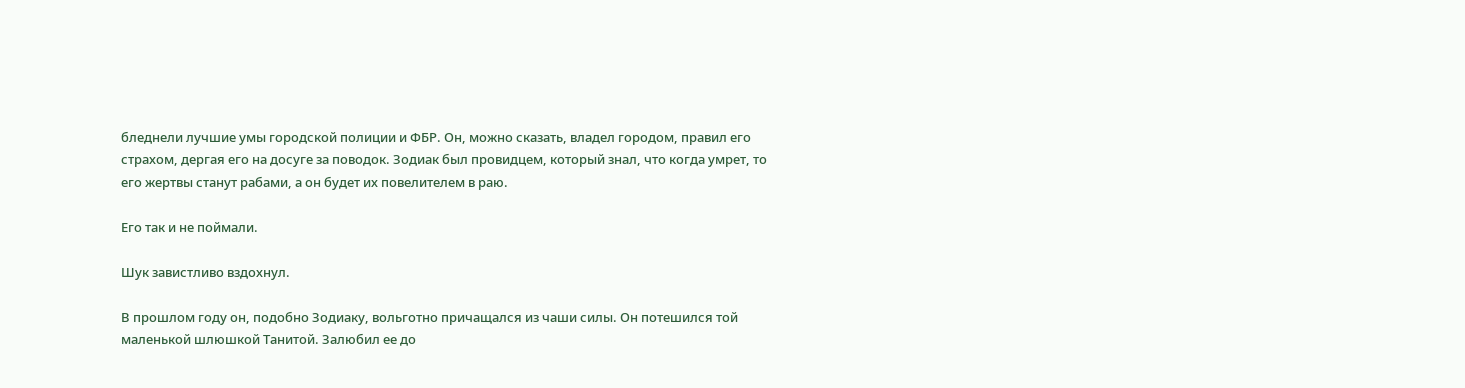бледнели лучшие умы городской полиции и ФБР. Он, можно сказать, владел городом, правил его страхом, дергая его на досуге за поводок. Зодиак был провидцем, который знал, что когда умрет, то его жертвы станут рабами, а он будет их повелителем в раю.

Его так и не поймали.

Шук завистливо вздохнул.

В прошлом году он, подобно Зодиаку, вольготно причащался из чаши силы. Он потешился той маленькой шлюшкой Танитой. Залюбил ее до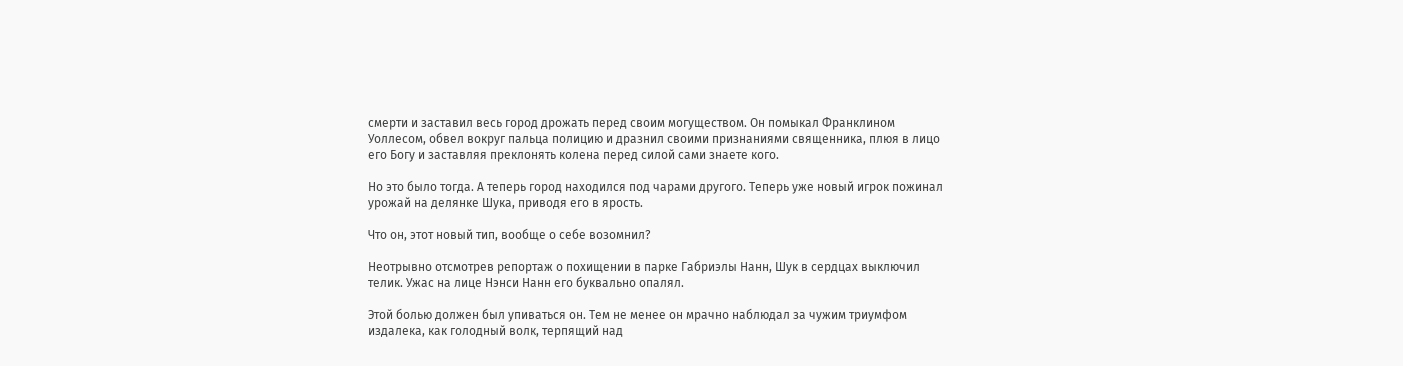смерти и заставил весь город дрожать перед своим могуществом. Он помыкал Франклином Уоллесом, обвел вокруг пальца полицию и дразнил своими признаниями священника, плюя в лицо его Богу и заставляя преклонять колена перед силой сами знаете кого.

Но это было тогда. А теперь город находился под чарами другого. Теперь уже новый игрок пожинал урожай на делянке Шука, приводя его в ярость.

Что он, этот новый тип, вообще о себе возомнил?

Неотрывно отсмотрев репортаж о похищении в парке Габриэлы Нанн, Шук в сердцах выключил телик. Ужас на лице Нэнси Нанн его буквально опалял.

Этой болью должен был упиваться он. Тем не менее он мрачно наблюдал за чужим триумфом издалека, как голодный волк, терпящий над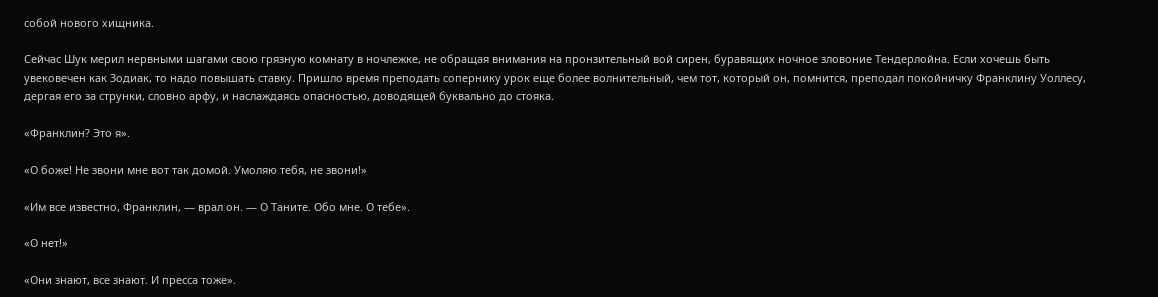собой нового хищника.

Сейчас Шук мерил нервными шагами свою грязную комнату в ночлежке, не обращая внимания на пронзительный вой сирен, буравящих ночное зловоние Тендерлойна. Если хочешь быть увековечен как Зодиак, то надо повышать ставку. Пришло время преподать сопернику урок еще более волнительный, чем тот, который он, помнится, преподал покойничку Франклину Уоллесу, дергая его за струнки, словно арфу, и наслаждаясь опасностью, доводящей буквально до стояка.

«Франклин? Это я».

«О боже! Не звони мне вот так домой. Умоляю тебя, не звони!»

«Им все известно, Франклин, — врал он. — О Таните. Обо мне. О тебе».

«О нет!»

«Они знают, все знают. И пресса тоже».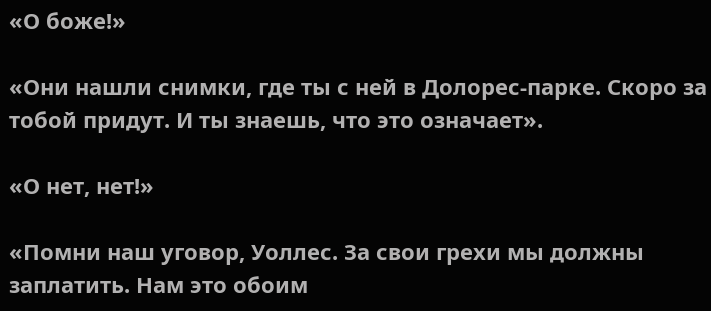«О боже!»

«Они нашли снимки, где ты с ней в Долорес-парке. Скоро за тобой придут. И ты знаешь, что это означает».

«О нет, нет!»

«Помни наш уговор, Уоллес. За свои грехи мы должны заплатить. Нам это обоим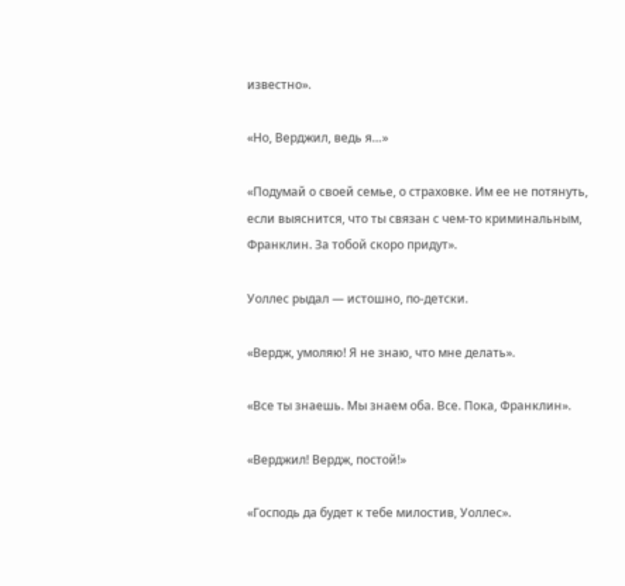известно».

«Но, Верджил, ведь я…»

«Подумай о своей семье, о страховке. Им ее не потянуть, если выяснится, что ты связан с чем-то криминальным, Франклин. За тобой скоро придут».

Уоллес рыдал — истошно, по-детски.

«Вердж, умоляю! Я не знаю, что мне делать».

«Все ты знаешь. Мы знаем оба. Все. Пока, Франклин».

«Верджил! Вердж, постой!»

«Господь да будет к тебе милостив, Уоллес».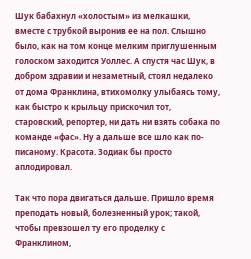Шук бабахнул «холостым» из мелкашки, вместе с трубкой выронив ее на пол. Слышно было, как на том конце мелким приглушенным голоском заходится Уоллес. А спустя час Шук, в добром здравии и незаметный, стоял недалеко от дома Франклина, втихомолку улыбаясь тому, как быстро к крыльцу прискочил тот, старовский, репортер, ни дать ни взять собака по команде «фас». Ну а дальше все шло как по-писаному. Красота. Зодиак бы просто аплодировал.

Так что пора двигаться дальше. Пришло время преподать новый, болезненный урок; такой, чтобы превзошел ту его проделку с Франклином,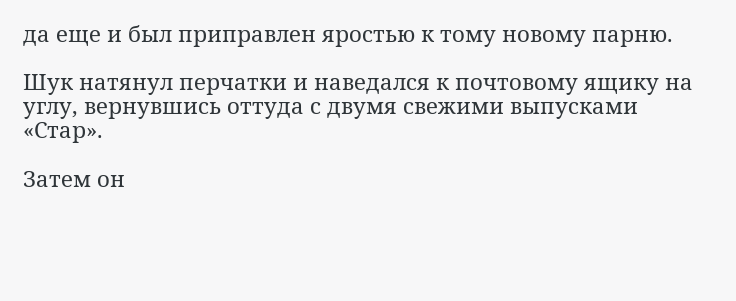да еще и был приправлен яростью к тому новому парню.

Шук натянул перчатки и наведался к почтовому ящику на углу, вернувшись оттуда с двумя свежими выпусками «Стар».

Затем он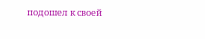подошел к своей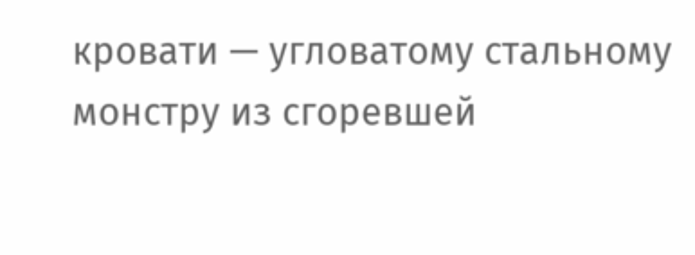кровати — угловатому стальному монстру из сгоревшей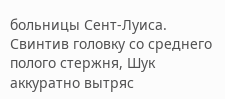больницы Сент-Луиса. Свинтив головку со среднего полого стержня, Шук аккуратно вытряс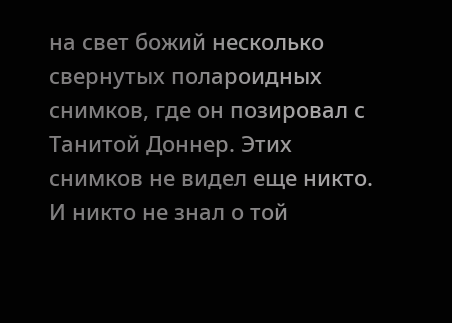на свет божий несколько свернутых полароидных снимков, где он позировал с Танитой Доннер. Этих снимков не видел еще никто. И никто не знал о той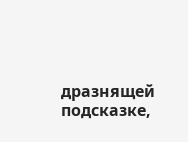дразнящей подсказке,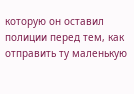которую он оставил полиции перед тем, как отправить ту маленькую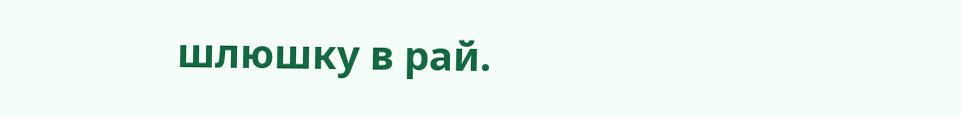шлюшку в рай.